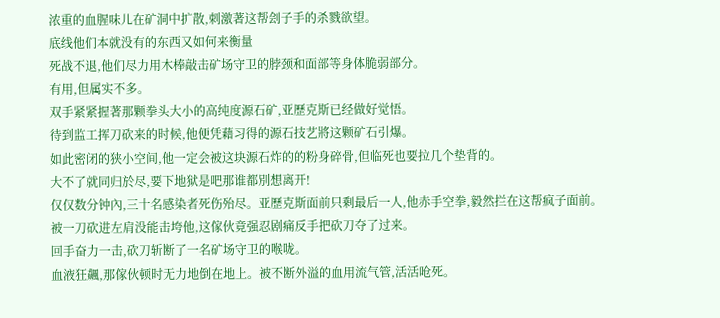浓重的血腥味儿在矿洞中扩散,刺激著这帮刽子手的杀戮欲望。
底线他们本就没有的东西又如何来衡量
死战不退,他们尽力用木棒敲击矿场守卫的脖颈和面部等身体脆弱部分。
有用,但属实不多。
双手紧紧握著那颗拳头大小的高纯度源石矿,亚歷克斯已经做好觉悟。
待到监工挥刀砍来的时候,他便凭藉习得的源石技艺將这颗矿石引爆。
如此密闭的狭小空间,他一定会被这块源石炸的的粉身碎骨,但临死也要拉几个垫背的。
大不了就同归於尽,要下地狱是吧那谁都別想离开!
仅仅数分钟內,三十名感染者死伤殆尽。亚歷克斯面前只剩最后一人,他赤手空拳,毅然拦在这帮疯子面前。
被一刀砍进左肩没能击垮他,这傢伙竟强忍剧痛反手把砍刀夺了过来。
回手奋力一击,砍刀斩断了一名矿场守卫的喉咙。
血液狂飆,那傢伙顿时无力地倒在地上。被不断外溢的血用流气管,活活呛死。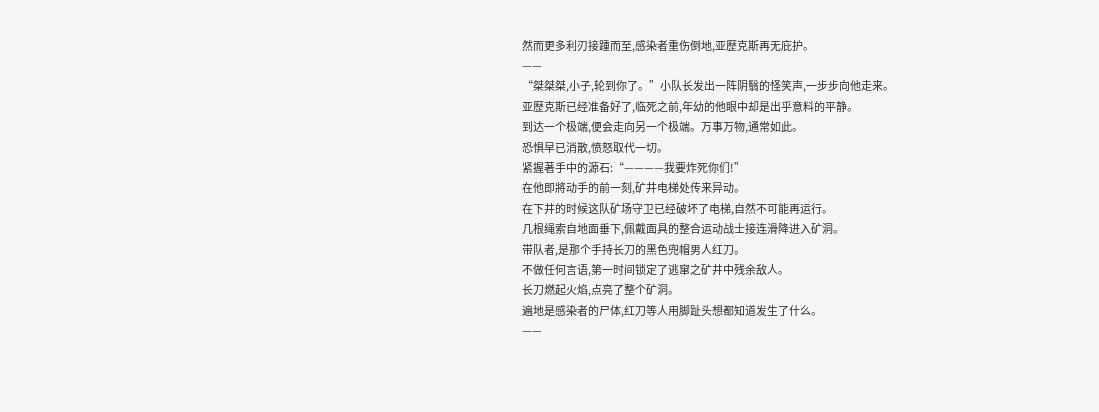然而更多利刃接踵而至,感染者重伤倒地,亚歷克斯再无庇护。
——
“桀桀桀,小子,轮到你了。”小队长发出一阵阴翳的怪笑声,一步步向他走来。
亚歷克斯已经准备好了,临死之前,年幼的他眼中却是出乎意料的平静。
到达一个极端,便会走向另一个极端。万事万物,通常如此。
恐惧早已消散,愤怒取代一切。
紧握著手中的源石:“————我要炸死你们!”
在他即將动手的前一刻,矿井电梯处传来异动。
在下井的时候这队矿场守卫已经破坏了电梯,自然不可能再运行。
几根绳索自地面垂下,佩戴面具的整合运动战士接连滑降进入矿洞。
带队者,是那个手持长刀的黑色兜帽男人红刀。
不做任何言语,第一时间锁定了逃窜之矿井中残余敌人。
长刀燃起火焰,点亮了整个矿洞。
遍地是感染者的尸体,红刀等人用脚趾头想都知道发生了什么。
——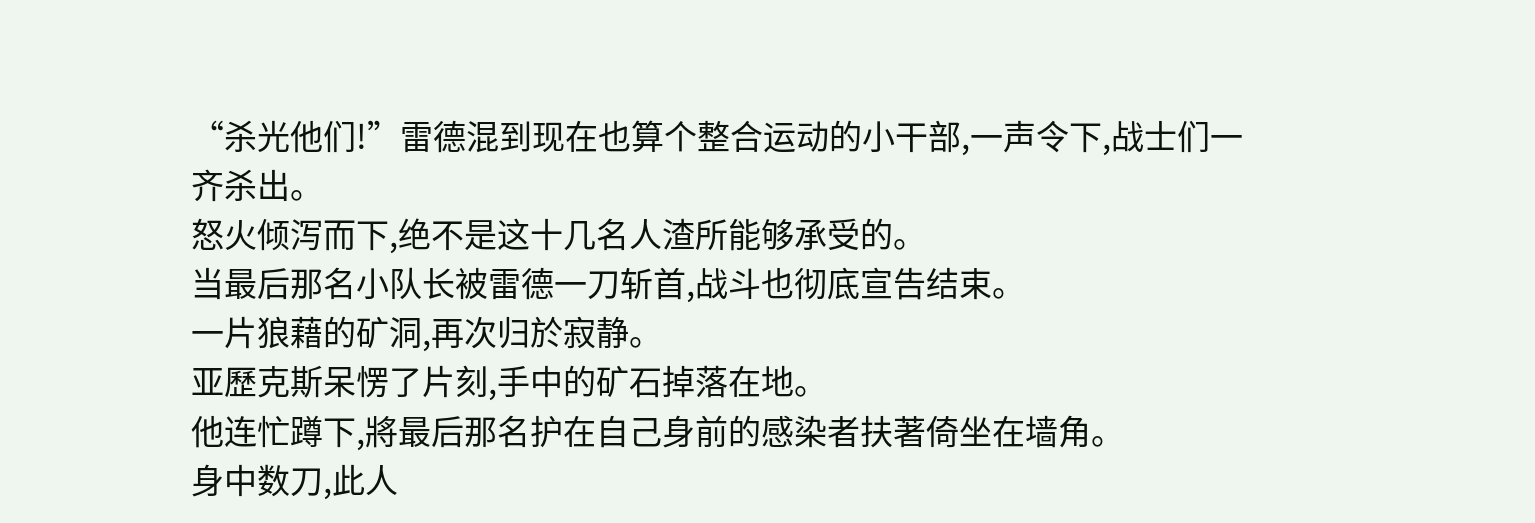“杀光他们!”雷德混到现在也算个整合运动的小干部,一声令下,战士们一齐杀出。
怒火倾泻而下,绝不是这十几名人渣所能够承受的。
当最后那名小队长被雷德一刀斩首,战斗也彻底宣告结束。
一片狼藉的矿洞,再次归於寂静。
亚歷克斯呆愣了片刻,手中的矿石掉落在地。
他连忙蹲下,將最后那名护在自己身前的感染者扶著倚坐在墙角。
身中数刀,此人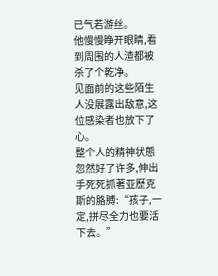已气若游丝。
他慢慢睁开眼睛,看到周围的人渣都被杀了个乾净。
见面前的这些陌生人没展露出敌意,这位感染者也放下了心。
整个人的精神状態忽然好了许多,伸出手死死抓著亚歷克斯的胳膊:“孩子,一定,拼尽全力也要活下去。”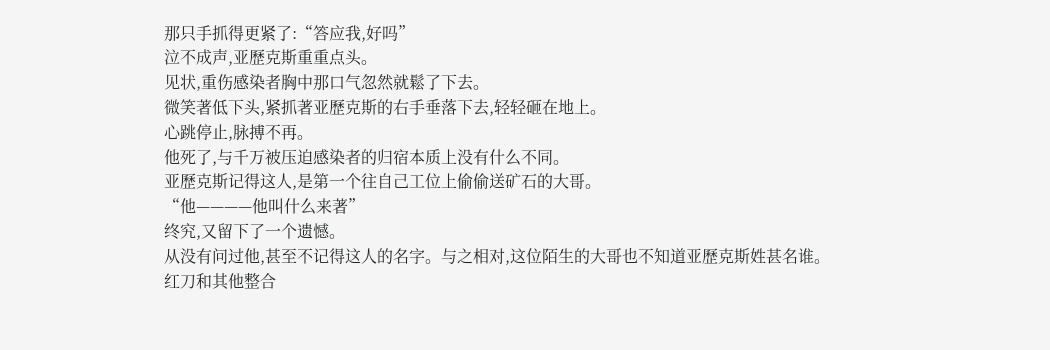那只手抓得更紧了:“答应我,好吗”
泣不成声,亚歷克斯重重点头。
见状,重伤感染者胸中那口气忽然就鬆了下去。
微笑著低下头,紧抓著亚歷克斯的右手垂落下去,轻轻砸在地上。
心跳停止,脉搏不再。
他死了,与千万被压迫感染者的归宿本质上没有什么不同。
亚歷克斯记得这人,是第一个往自己工位上偷偷送矿石的大哥。
“他————他叫什么来著”
终究,又留下了一个遗憾。
从没有问过他,甚至不记得这人的名字。与之相对,这位陌生的大哥也不知道亚歷克斯姓甚名谁。
红刀和其他整合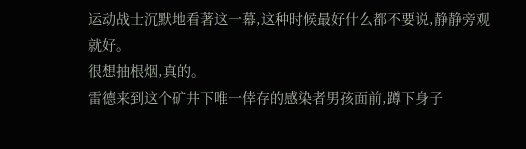运动战士沉默地看著这一幕,这种时候最好什么都不要说,静静旁观就好。
很想抽根烟,真的。
雷德来到这个矿井下唯一倖存的感染者男孩面前,蹲下身子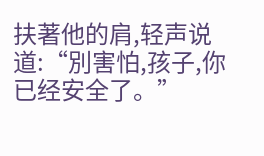扶著他的肩,轻声说道:“別害怕,孩子,你已经安全了。”